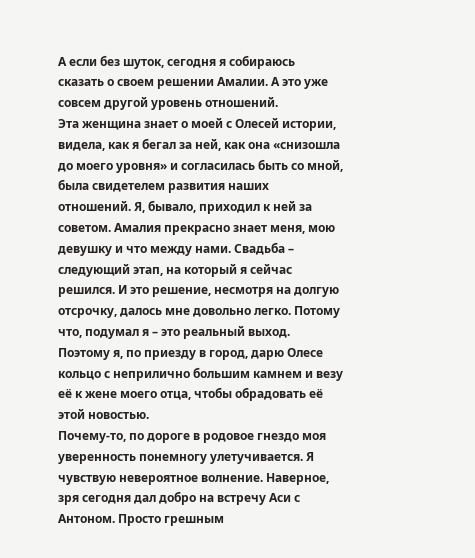А если без шуток, сегодня я собираюсь сказать о своем решении Амалии. А это уже совсем другой уровень отношений.
Эта женщина знает о моей с Олесей истории, видела, как я бегал за ней, как она «снизошла до моего уровня» и согласилась быть со мной, была свидетелем развития наших отношений. Я, бывало, приходил к ней за советом. Амалия прекрасно знает меня, мою девушку и что между нами. Свадьба – следующий этап, на который я сейчас решился. И это решение, несмотря на долгую отсрочку, далось мне довольно легко. Потому что, подумал я – это реальный выход.
Поэтому я, по приезду в город, дарю Олесе кольцо с неприлично большим камнем и везу её к жене моего отца, чтобы обрадовать её этой новостью.
Почему-то, по дороге в родовое гнездо моя уверенность понемногу улетучивается. Я чувствую невероятное волнение. Наверное, зря сегодня дал добро на встречу Аси с Антоном. Просто грешным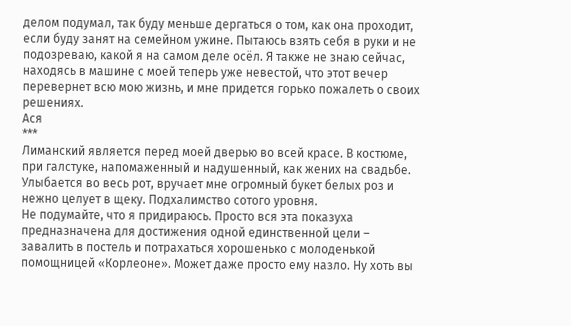делом подумал, так буду меньше дергаться о том, как она проходит, если буду занят на семейном ужине. Пытаюсь взять себя в руки и не подозреваю, какой я на самом деле осёл. Я также не знаю сейчас, находясь в машине с моей теперь уже невестой, что этот вечер перевернет всю мою жизнь, и мне придется горько пожалеть о своих решениях.
Ася
***
Лиманский является перед моей дверью во всей красе. В костюме, при галстуке, напомаженный и надушенный, как жених на свадьбе. Улыбается во весь рот, вручает мне огромный букет белых роз и нежно целует в щеку. Подхалимство сотого уровня.
Не подумайте, что я придираюсь. Просто вся эта показуха предназначена для достижения одной единственной цели – завалить в постель и потрахаться хорошенько с молоденькой помощницей «Корлеоне». Может даже просто ему назло. Ну хоть вы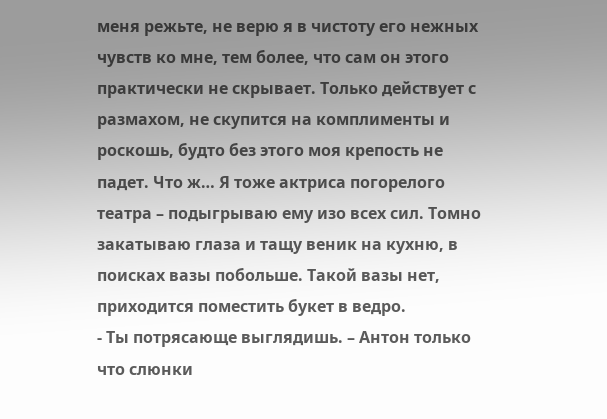меня режьте, не верю я в чистоту его нежных чувств ко мне, тем более, что сам он этого практически не скрывает. Только действует с размахом, не скупится на комплименты и роскошь, будто без этого моя крепость не падет. Что ж… Я тоже актриса погорелого театра – подыгрываю ему изо всех сил. Томно закатываю глаза и тащу веник на кухню, в поисках вазы побольше. Такой вазы нет, приходится поместить букет в ведро.
- Ты потрясающе выглядишь. – Антон только что слюнки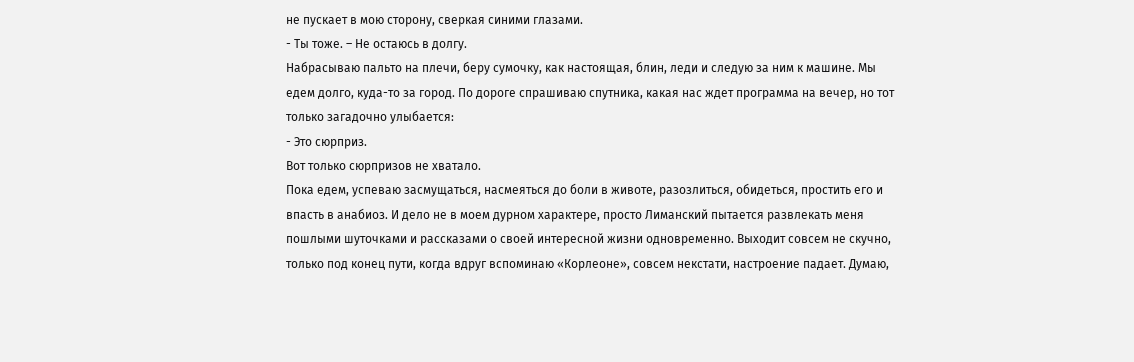не пускает в мою сторону, сверкая синими глазами.
- Ты тоже. – Не остаюсь в долгу.
Набрасываю пальто на плечи, беру сумочку, как настоящая, блин, леди и следую за ним к машине. Мы едем долго, куда-то за город. По дороге спрашиваю спутника, какая нас ждет программа на вечер, но тот только загадочно улыбается:
- Это сюрприз.
Вот только сюрпризов не хватало.
Пока едем, успеваю засмущаться, насмеяться до боли в животе, разозлиться, обидеться, простить его и впасть в анабиоз. И дело не в моем дурном характере, просто Лиманский пытается развлекать меня пошлыми шуточками и рассказами о своей интересной жизни одновременно. Выходит совсем не скучно, только под конец пути, когда вдруг вспоминаю «Корлеоне», совсем некстати, настроение падает. Думаю,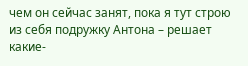чем он сейчас занят, пока я тут строю из себя подружку Антона – решает какие-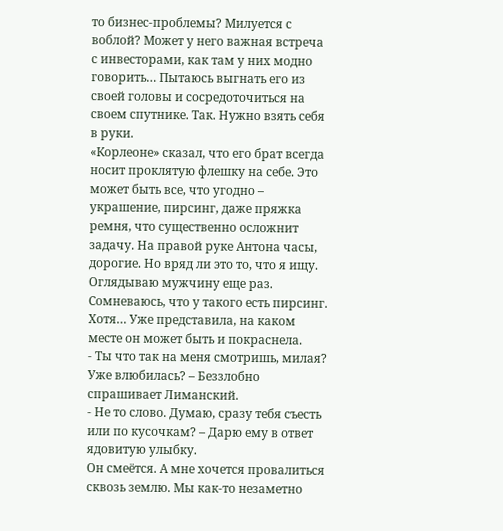то бизнес-проблемы? Милуется с воблой? Может у него важная встреча с инвесторами, как там у них модно говорить… Пытаюсь выгнать его из своей головы и сосредоточиться на своем спутнике. Так. Нужно взять себя в руки.
«Корлеоне» сказал, что его брат всегда носит проклятую флешку на себе. Это может быть все, что угодно – украшение, пирсинг, даже пряжка ремня, что существенно осложнит задачу. На правой руке Антона часы, дорогие. Но вряд ли это то, что я ищу. Оглядываю мужчину еще раз. Сомневаюсь, что у такого есть пирсинг. Хотя… Уже представила, на каком месте он может быть и покраснела.
- Ты что так на меня смотришь, милая? Уже влюбилась? – Беззлобно спрашивает Лиманский.
- Не то слово. Думаю, сразу тебя съесть или по кусочкам? – Дарю ему в ответ ядовитую улыбку.
Он смеётся. А мне хочется провалиться сквозь землю. Мы как-то незаметно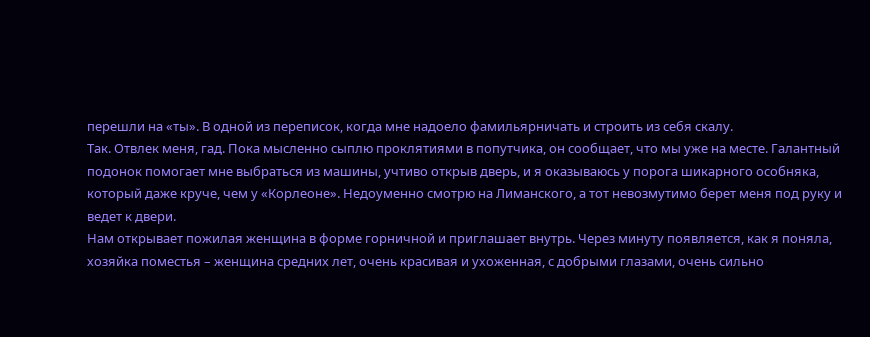перешли на «ты». В одной из переписок, когда мне надоело фамильярничать и строить из себя скалу.
Так. Отвлек меня, гад. Пока мысленно сыплю проклятиями в попутчика, он сообщает, что мы уже на месте. Галантный подонок помогает мне выбраться из машины, учтиво открыв дверь, и я оказываюсь у порога шикарного особняка, который даже круче, чем у «Корлеоне». Недоуменно смотрю на Лиманского, а тот невозмутимо берет меня под руку и ведет к двери.
Нам открывает пожилая женщина в форме горничной и приглашает внутрь. Через минуту появляется, как я поняла, хозяйка поместья – женщина средних лет, очень красивая и ухоженная, с добрыми глазами, очень сильно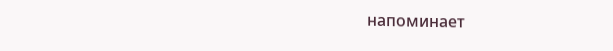напоминает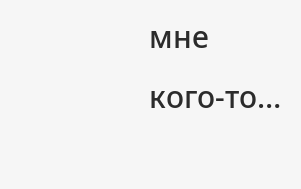мне кого-то…